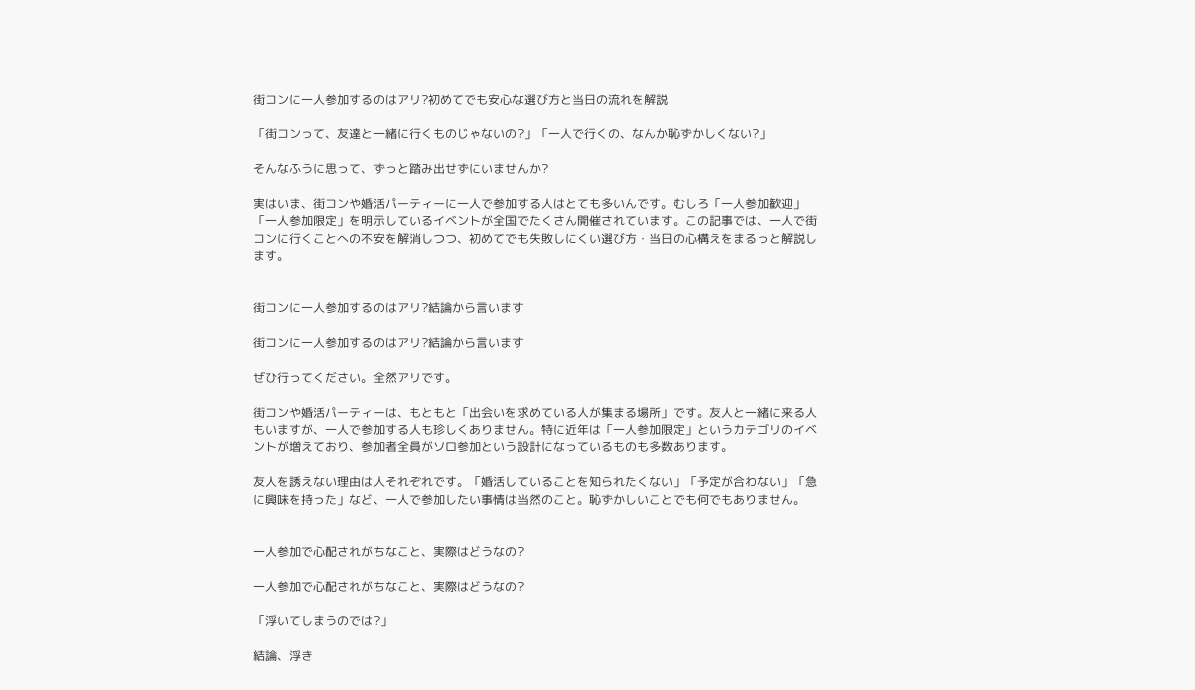街コンに一人参加するのはアリ?初めてでも安心な選び方と当日の流れを解説

「街コンって、友達と一緒に行くものじゃないの?」「一人で行くの、なんか恥ずかしくない?」

そんなふうに思って、ずっと踏み出せずにいませんか?

実はいま、街コンや婚活パーティーに一人で参加する人はとても多いんです。むしろ「一人参加歓迎」「一人参加限定」を明示しているイベントが全国でたくさん開催されています。この記事では、一人で街コンに行くことへの不安を解消しつつ、初めてでも失敗しにくい選び方・当日の心構えをまるっと解説します。


街コンに一人参加するのはアリ?結論から言います

街コンに一人参加するのはアリ?結論から言います

ぜひ行ってください。全然アリです。

街コンや婚活パーティーは、もともと「出会いを求めている人が集まる場所」です。友人と一緒に来る人もいますが、一人で参加する人も珍しくありません。特に近年は「一人参加限定」というカテゴリのイベントが増えており、参加者全員がソロ参加という設計になっているものも多数あります。

友人を誘えない理由は人それぞれです。「婚活していることを知られたくない」「予定が合わない」「急に興味を持った」など、一人で参加したい事情は当然のこと。恥ずかしいことでも何でもありません。


一人参加で心配されがちなこと、実際はどうなの?

一人参加で心配されがちなこと、実際はどうなの?

「浮いてしまうのでは?」

結論、浮き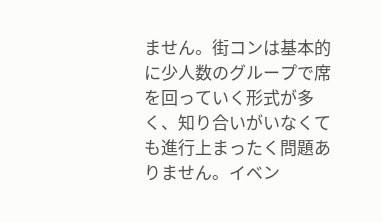ません。街コンは基本的に少人数のグループで席を回っていく形式が多く、知り合いがいなくても進行上まったく問題ありません。イベン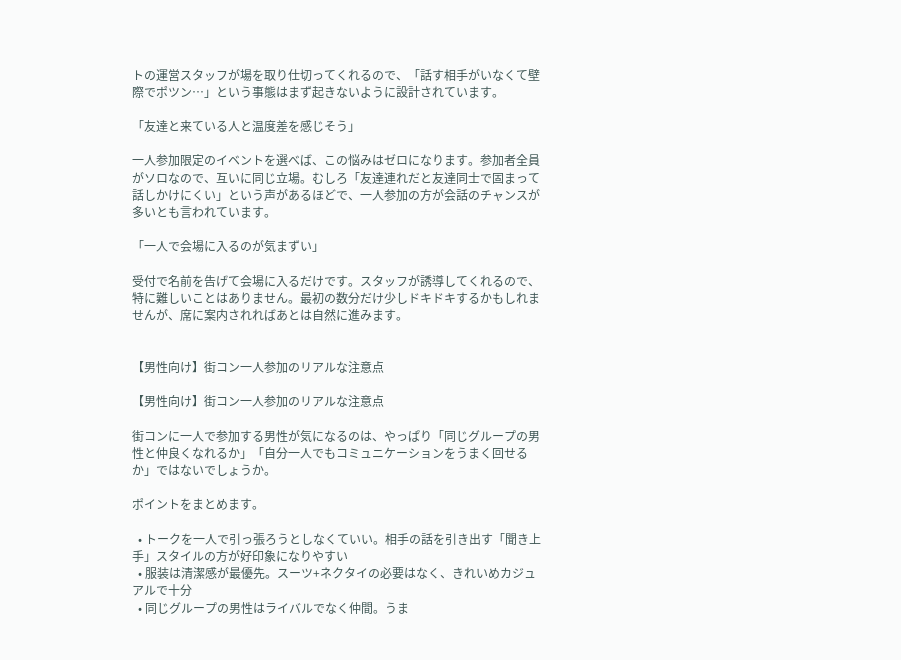トの運営スタッフが場を取り仕切ってくれるので、「話す相手がいなくて壁際でポツン…」という事態はまず起きないように設計されています。

「友達と来ている人と温度差を感じそう」

一人参加限定のイベントを選べば、この悩みはゼロになります。参加者全員がソロなので、互いに同じ立場。むしろ「友達連れだと友達同士で固まって話しかけにくい」という声があるほどで、一人参加の方が会話のチャンスが多いとも言われています。

「一人で会場に入るのが気まずい」

受付で名前を告げて会場に入るだけです。スタッフが誘導してくれるので、特に難しいことはありません。最初の数分だけ少しドキドキするかもしれませんが、席に案内されればあとは自然に進みます。


【男性向け】街コン一人参加のリアルな注意点

【男性向け】街コン一人参加のリアルな注意点

街コンに一人で参加する男性が気になるのは、やっぱり「同じグループの男性と仲良くなれるか」「自分一人でもコミュニケーションをうまく回せるか」ではないでしょうか。

ポイントをまとめます。

  • トークを一人で引っ張ろうとしなくていい。相手の話を引き出す「聞き上手」スタイルの方が好印象になりやすい
  • 服装は清潔感が最優先。スーツ+ネクタイの必要はなく、きれいめカジュアルで十分
  • 同じグループの男性はライバルでなく仲間。うま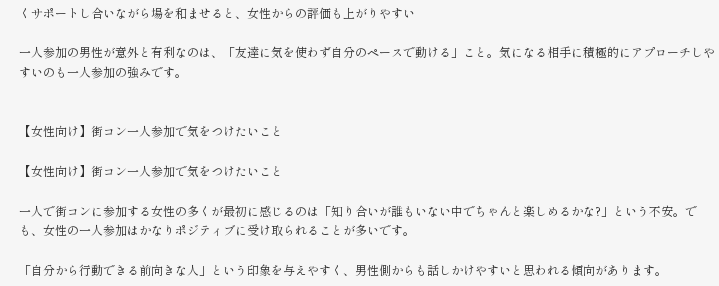くサポートし合いながら場を和ませると、女性からの評価も上がりやすい

一人参加の男性が意外と有利なのは、「友達に気を使わず自分のペースで動ける」こと。気になる相手に積極的にアプローチしやすいのも一人参加の強みです。


【女性向け】街コン一人参加で気をつけたいこと

【女性向け】街コン一人参加で気をつけたいこと

一人で街コンに参加する女性の多くが最初に感じるのは「知り合いが誰もいない中でちゃんと楽しめるかな?」という不安。でも、女性の一人参加はかなりポジティブに受け取られることが多いです。

「自分から行動できる前向きな人」という印象を与えやすく、男性側からも話しかけやすいと思われる傾向があります。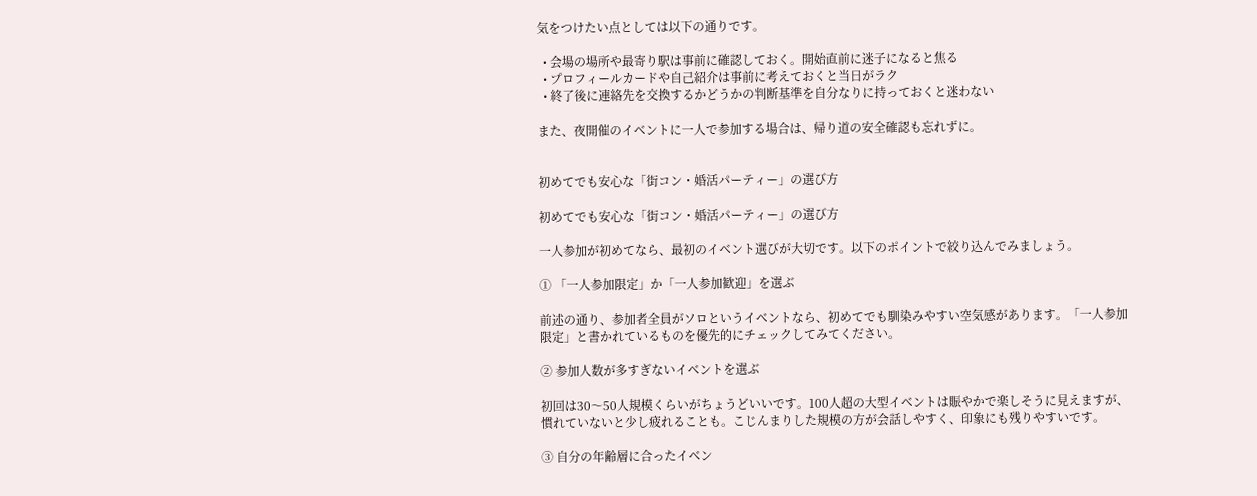気をつけたい点としては以下の通りです。

  • 会場の場所や最寄り駅は事前に確認しておく。開始直前に迷子になると焦る
  • プロフィールカードや自己紹介は事前に考えておくと当日がラク
  • 終了後に連絡先を交換するかどうかの判断基準を自分なりに持っておくと迷わない

また、夜開催のイベントに一人で参加する場合は、帰り道の安全確認も忘れずに。


初めてでも安心な「街コン・婚活パーティー」の選び方

初めてでも安心な「街コン・婚活パーティー」の選び方

一人参加が初めてなら、最初のイベント選びが大切です。以下のポイントで絞り込んでみましょう。

① 「一人参加限定」か「一人参加歓迎」を選ぶ

前述の通り、参加者全員がソロというイベントなら、初めてでも馴染みやすい空気感があります。「一人参加限定」と書かれているものを優先的にチェックしてみてください。

② 参加人数が多すぎないイベントを選ぶ

初回は30〜50人規模くらいがちょうどいいです。100人超の大型イベントは賑やかで楽しそうに見えますが、慣れていないと少し疲れることも。こじんまりした規模の方が会話しやすく、印象にも残りやすいです。

③ 自分の年齢層に合ったイベン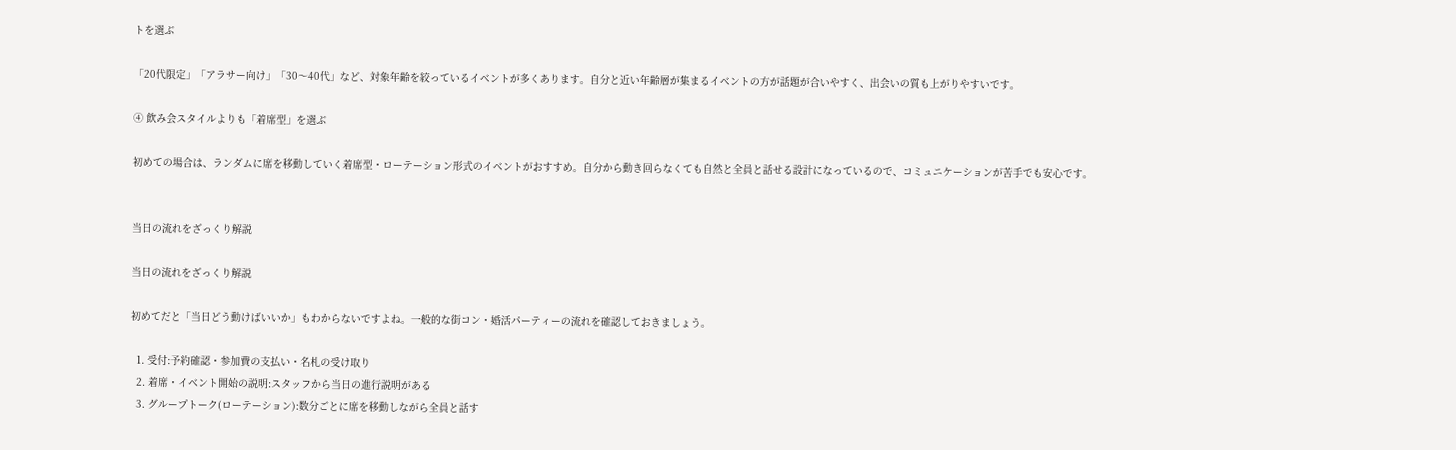トを選ぶ

「20代限定」「アラサー向け」「30〜40代」など、対象年齢を絞っているイベントが多くあります。自分と近い年齢層が集まるイベントの方が話題が合いやすく、出会いの質も上がりやすいです。

④ 飲み会スタイルよりも「着席型」を選ぶ

初めての場合は、ランダムに席を移動していく着席型・ローテーション形式のイベントがおすすめ。自分から動き回らなくても自然と全員と話せる設計になっているので、コミュニケーションが苦手でも安心です。


当日の流れをざっくり解説

当日の流れをざっくり解説

初めてだと「当日どう動けばいいか」もわからないですよね。一般的な街コン・婚活パーティーの流れを確認しておきましょう。

  1. 受付:予約確認・参加費の支払い・名札の受け取り
  2. 着席・イベント開始の説明:スタッフから当日の進行説明がある
  3. グループトーク(ローテーション):数分ごとに席を移動しながら全員と話す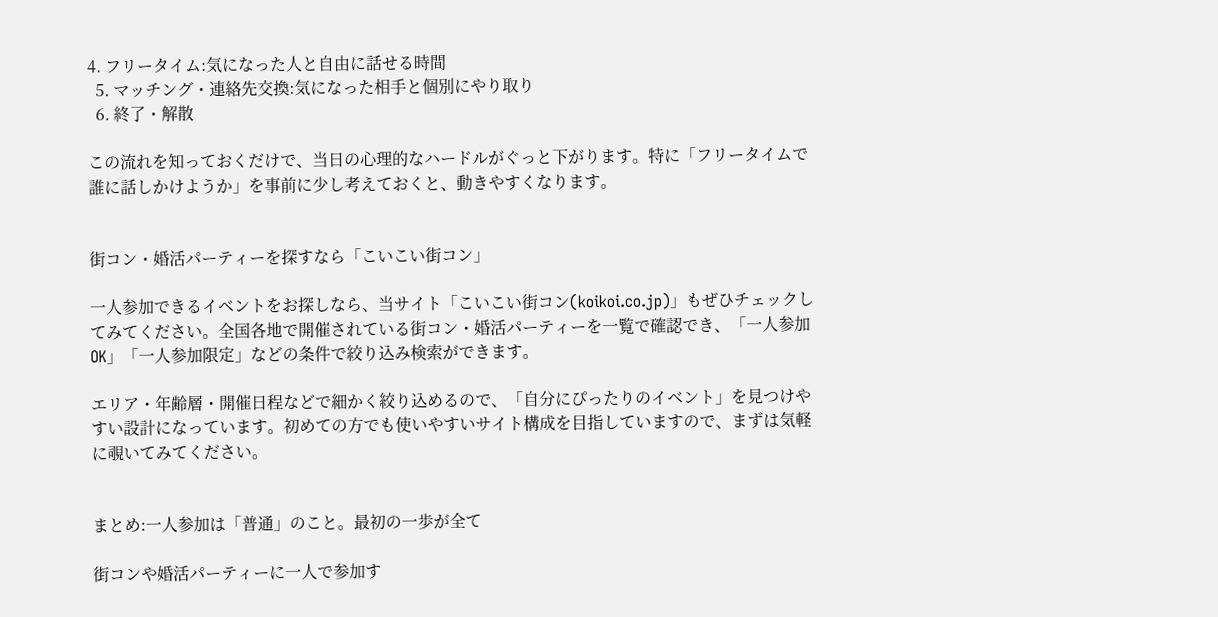4. フリータイム:気になった人と自由に話せる時間
  5. マッチング・連絡先交換:気になった相手と個別にやり取り
  6. 終了・解散

この流れを知っておくだけで、当日の心理的なハードルがぐっと下がります。特に「フリータイムで誰に話しかけようか」を事前に少し考えておくと、動きやすくなります。


街コン・婚活パーティーを探すなら「こいこい街コン」

一人参加できるイベントをお探しなら、当サイト「こいこい街コン(koikoi.co.jp)」もぜひチェックしてみてください。全国各地で開催されている街コン・婚活パーティーを一覧で確認でき、「一人参加OK」「一人参加限定」などの条件で絞り込み検索ができます。

エリア・年齢層・開催日程などで細かく絞り込めるので、「自分にぴったりのイベント」を見つけやすい設計になっています。初めての方でも使いやすいサイト構成を目指していますので、まずは気軽に覗いてみてください。


まとめ:一人参加は「普通」のこと。最初の一歩が全て

街コンや婚活パーティーに一人で参加す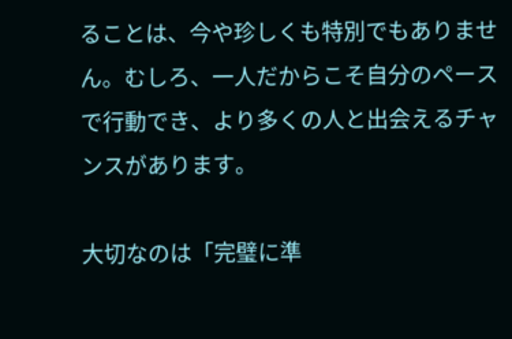ることは、今や珍しくも特別でもありません。むしろ、一人だからこそ自分のペースで行動でき、より多くの人と出会えるチャンスがあります。

大切なのは「完璧に準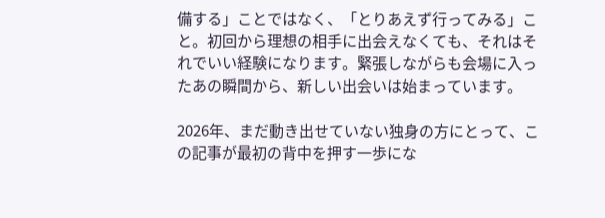備する」ことではなく、「とりあえず行ってみる」こと。初回から理想の相手に出会えなくても、それはそれでいい経験になります。緊張しながらも会場に入ったあの瞬間から、新しい出会いは始まっています。

2026年、まだ動き出せていない独身の方にとって、この記事が最初の背中を押す一歩にな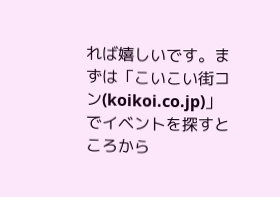れば嬉しいです。まずは「こいこい街コン(koikoi.co.jp)」でイベントを探すところから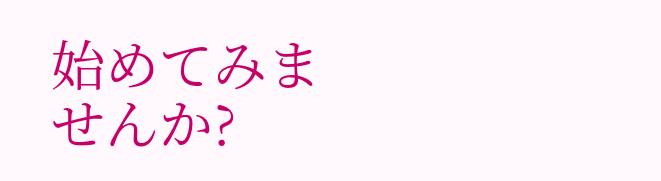始めてみませんか?